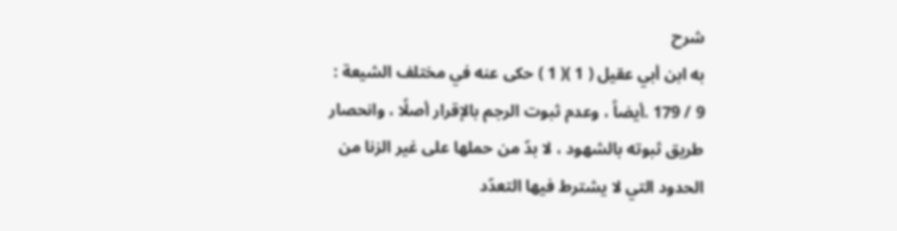شرح
به ابن أبي عقيل ( 1 )( 1 ) حكى عنه في مختلف الشيعة : 9 / 179 .أيضاً ، وعدم ثبوت الرجم بالإقرار أصلًا ، وانحصار طريق ثبوته بالشهود ، لا بدّ من حملها على غير الزنا من الحدود التي لا يشترط فيها التعدّد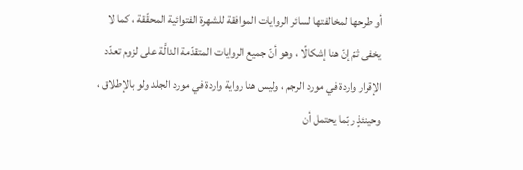أو طرحها لمخالفتها لسائر الروايات الموافقة للشهرة الفتوائية المحقّقة ، كما لا يخفى ثمّ إنّ هنا إشكالًا ، وهو أنّ جميع الروايات المتقدّمة الدالَّة على لزوم تعدّد الإقرار واردة في مورد الرجم ، وليس هنا رواية واردة في مورد الجلد ولو بالإطلاق ، وحينئذٍ ربّما يحتمل أن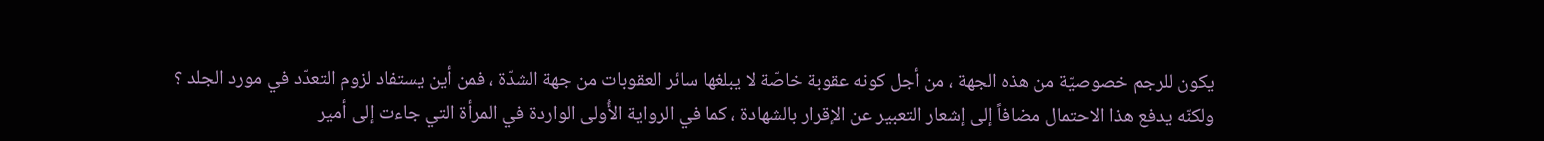يكون للرجم خصوصيّة من هذه الجهة ، من أجل كونه عقوبة خاصّة لا يبلغها سائر العقوبات من جهة الشدّة ، فمن أين يستفاد لزوم التعدّد في مورد الجلد ؟
ولكنّه يدفع هذا الاحتمال مضافاً إلى إشعار التعبير عن الإقرار بالشهادة ، كما في الرواية الأُولى الواردة في المرأة التي جاءت إلى أمير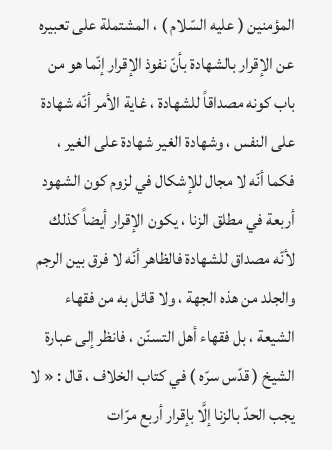المؤمنين ( عليه السّلام ) ، المشتملة على تعبيره عن الإقرار بالشهادة بأنّ نفوذ الإقرار إنّما هو من باب كونه مصداقاً للشهادة ، غاية الأمر أنّه شهادة على النفس ، وشهادة الغير شهادة على الغير ، فكما أنّه لا مجال للإشكال في لزوم كون الشهود أربعة في مطلق الزنا ، يكون الإقرار أيضاً كذلك لأنّه مصداق للشهادة فالظاهر أنّه لا فرق بين الرجم والجلد من هذه الجهة ، ولا قائل به من فقهاء الشيعة ، بل فقهاء أهل التسنّن ، فانظر إلى عبارة الشيخ ( قدّس سرّه ) في كتاب الخلاف ، قال : « لا يجب الحدّ بالزنا إلَّا بإقرار أربع مرّات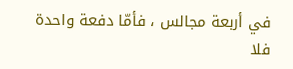في أربعة مجالس ، فأمّا دفعة واحدة فلا